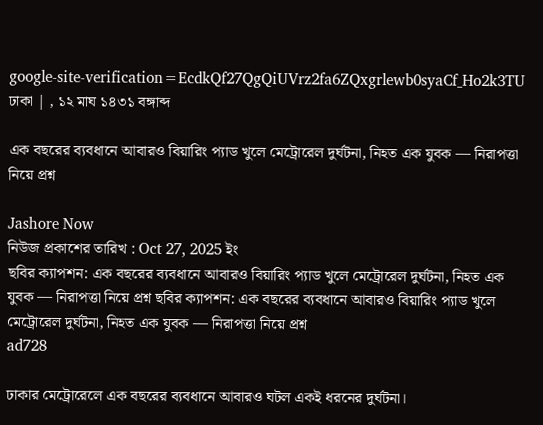google-site-verification=EcdkQf27QgQiUVrz2fa6ZQxgrlewb0syaCf_Ho2k3TU
ঢাকা | , ১২ মাঘ ১৪৩১ বঙ্গাব্দ

এক বছরের ব্যবধানে আবারও বিয়ারিং প্যাড খুলে মেট্রোরেল দুর্ঘটনা, নিহত এক যুবক — নিরাপত্তা নিয়ে প্রশ্ন

Jashore Now
নিউজ প্রকাশের তারিখ : Oct 27, 2025 ইং
ছবির ক্যাপশন: এক বছরের ব্যবধানে আবারও বিয়ারিং প্যাড খুলে মেট্রোরেল দুর্ঘটনা, নিহত এক যুবক — নিরাপত্তা নিয়ে প্রশ্ন ছবির ক্যাপশন: এক বছরের ব্যবধানে আবারও বিয়ারিং প্যাড খুলে মেট্রোরেল দুর্ঘটনা, নিহত এক যুবক — নিরাপত্তা নিয়ে প্রশ্ন
ad728

ঢাকার মেট্রোরেলে এক বছরের ব্যবধানে আবারও ঘটল একই ধরনের দুর্ঘটনা।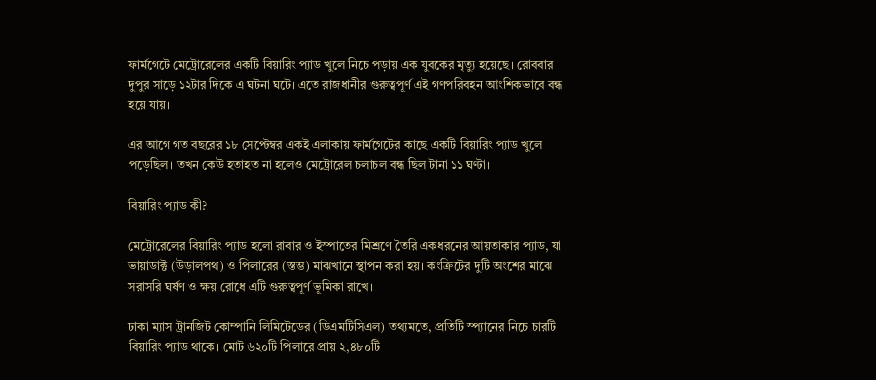ফার্মগেটে মেট্রোরেলের একটি বিয়ারিং প্যাড খুলে নিচে পড়ায় এক যুবকের মৃত্যু হয়েছে। রোববার দুপুর সাড়ে ১২টার দিকে এ ঘটনা ঘটে। এতে রাজধানীর গুরুত্বপূর্ণ এই গণপরিবহন আংশিকভাবে বন্ধ হয়ে যায়।

এর আগে গত বছরের ১৮ সেপ্টেম্বর একই এলাকায় ফার্মগেটের কাছে একটি বিয়ারিং প্যাড খুলে পড়েছিল। তখন কেউ হতাহত না হলেও মেট্রোরেল চলাচল বন্ধ ছিল টানা ১১ ঘণ্টা।

বিয়ারিং প্যাড কী?

মেট্রোরেলের বিয়ারিং প্যাড হলো রাবার ও ইস্পাতের মিশ্রণে তৈরি একধরনের আয়তাকার প্যাড, যা ভায়াডাক্ট (উড়ালপথ) ও পিলারের (স্তম্ভ) মাঝখানে স্থাপন করা হয়। কংক্রিটের দুটি অংশের মাঝে সরাসরি ঘর্ষণ ও ক্ষয় রোধে এটি গুরুত্বপূর্ণ ভূমিকা রাখে।

ঢাকা ম্যাস ট্রানজিট কোম্পানি লিমিটেডের (ডিএমটিসিএল) তথ্যমতে, প্রতিটি স্প্যানের নিচে চারটি বিয়ারিং প্যাড থাকে। মোট ৬২০টি পিলারে প্রায় ২,৪৮০টি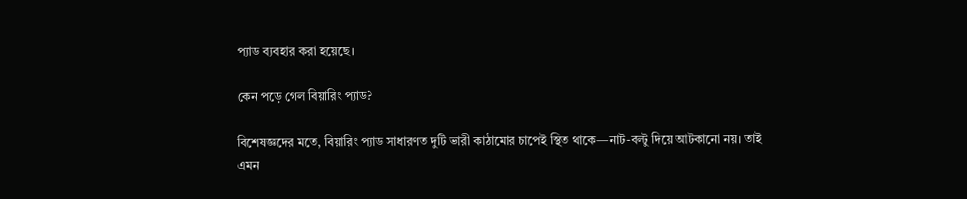প্যাড ব্যবহার করা হয়েছে।

কেন পড়ে গেল বিয়ারিং প্যাড?

বিশেষজ্ঞদের মতে, বিয়ারিং প্যাড সাধারণত দুটি ভারী কাঠামোর চাপেই স্থিত থাকে—নাট-বল্টু দিয়ে আটকানো নয়। তাই এমন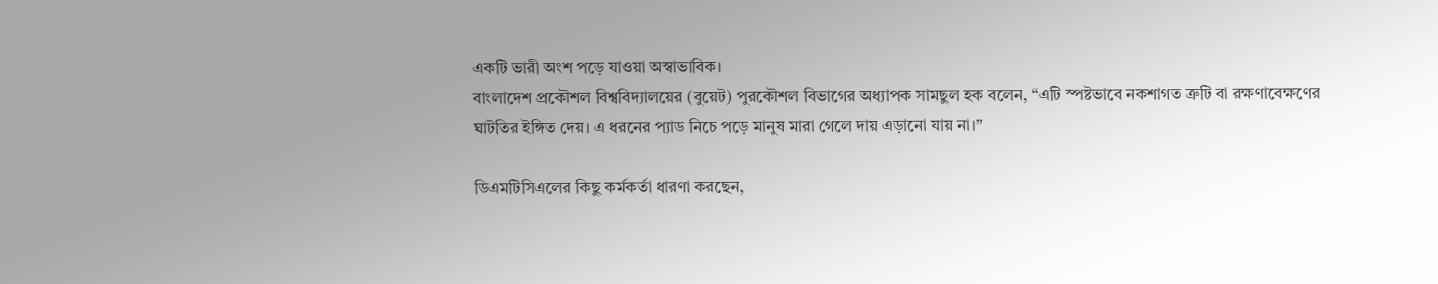একটি ভারী অংশ পড়ে যাওয়া অস্বাভাবিক।
বাংলাদেশ প্রকৌশল বিশ্ববিদ্যালয়ের (বুয়েট) পুরকৌশল বিভাগের অধ্যাপক সামছুল হক বলেন, “এটি স্পষ্টভাবে নকশাগত ত্রুটি বা রক্ষণাবেক্ষণের ঘাটতির ইঙ্গিত দেয়। এ ধরনের প্যাড নিচে পড়ে মানুষ মারা গেলে দায় এড়ানো যায় না।”

ডিএমটিসিএলের কিছু কর্মকর্তা ধারণা করছেন,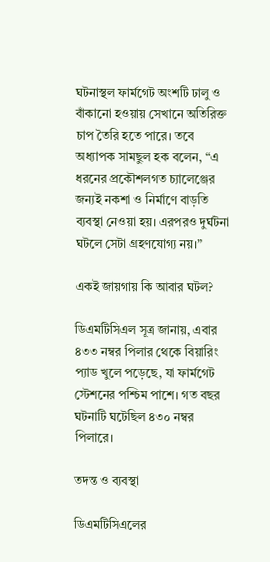ঘটনাস্থল ফার্মগেট অংশটি ঢালু ও বাঁকানো হওয়ায় সেখানে অতিরিক্ত চাপ তৈরি হতে পারে। তবে অধ্যাপক সামছুল হক বলেন, “এ ধরনের প্রকৌশলগত চ্যালেঞ্জের জন্যই নকশা ও নির্মাণে বাড়তি ব্যবস্থা নেওয়া হয়। এরপরও দুর্ঘটনা ঘটলে সেটা গ্রহণযোগ্য নয়।”

একই জায়গায় কি আবার ঘটল?

ডিএমটিসিএল সূত্র জানায়, এবার ৪৩৩ নম্বর পিলার থেকে বিয়ারিং প্যাড খুলে পড়েছে, যা ফার্মগেট স্টেশনের পশ্চিম পাশে। গত বছর ঘটনাটি ঘটেছিল ৪৩০ নম্বর পিলারে।

তদন্ত ও ব্যবস্থা

ডিএমটিসিএলের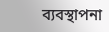ব্যবস্থাপনা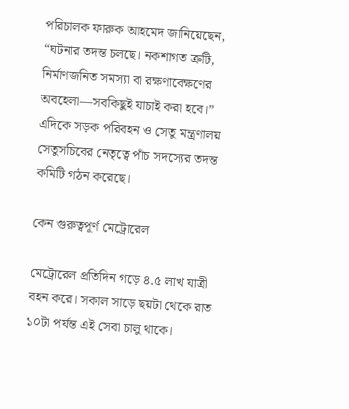পরিচালক ফারুক আহমেদ জানিয়েছেন, “ঘটনার তদন্ত চলছে। নকশাগত ত্রুটি, নির্মাণজনিত সমস্যা বা রক্ষণাবেক্ষণের অবহেলা—সবকিছুই যাচাই করা হবে।”
এদিকে সড়ক পরিবহন ও সেতু মন্ত্রণালয় সেতুসচিবের নেতৃত্বে পাঁচ সদস্যের তদন্ত কমিটি গঠন করেছে।

কেন গুরুত্বপূর্ণ মেট্রোরেল

মেট্রোরেল প্রতিদিন গড়ে ৪.৫ লাখ যাত্রী বহন করে। সকাল সাড়ে ছয়টা থেকে রাত ১০টা পর্যন্ত এই সেবা চালু থাকে।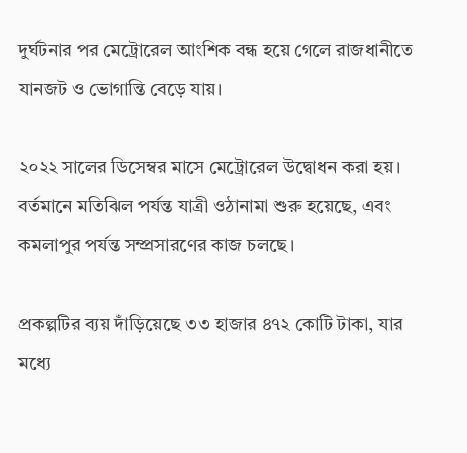দুর্ঘটনার পর মেট্রোরেল আংশিক বন্ধ হয়ে গেলে রাজধানীতে যানজট ও ভোগান্তি বেড়ে যায়।

২০২২ সালের ডিসেম্বর মাসে মেট্রোরেল উদ্বোধন করা হয়। বর্তমানে মতিঝিল পর্যন্ত যাত্রী ওঠানামা শুরু হয়েছে, এবং কমলাপুর পর্যন্ত সম্প্রসারণের কাজ চলছে।

প্রকল্পটির ব্যয় দাঁড়িয়েছে ৩৩ হাজার ৪৭২ কোটি টাকা, যার মধ্যে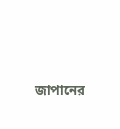জাপানের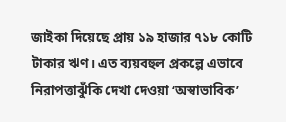জাইকা দিয়েছে প্রায় ১৯ হাজার ৭১৮ কোটি টাকার ঋণ। এত ব্যয়বহুল প্রকল্পে এভাবে নিরাপত্তাঝুঁকি দেখা দেওয়া ‘অস্বাভাবিক’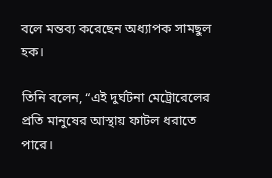বলে মন্তব্য করেছেন অধ্যাপক সামছুল হক।

তিনি বলেন, “এই দুর্ঘটনা মেট্রোরেলের প্রতি মানুষের আস্থায় ফাটল ধরাতে পারে।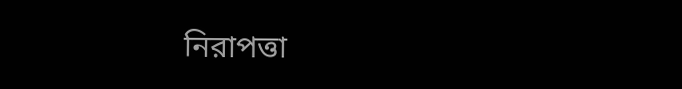নিরাপত্তা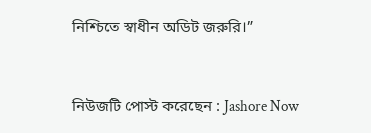নিশ্চিতে স্বাধীন অডিট জরুরি।”


নিউজটি পোস্ট করেছেন : Jashore Now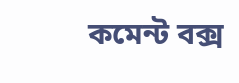কমেন্ট বক্স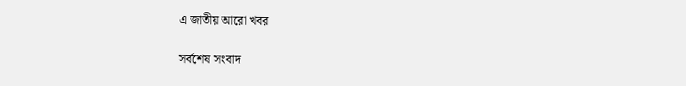এ জাতীয় আরো খবর

সর্বশেষ সংবাদ